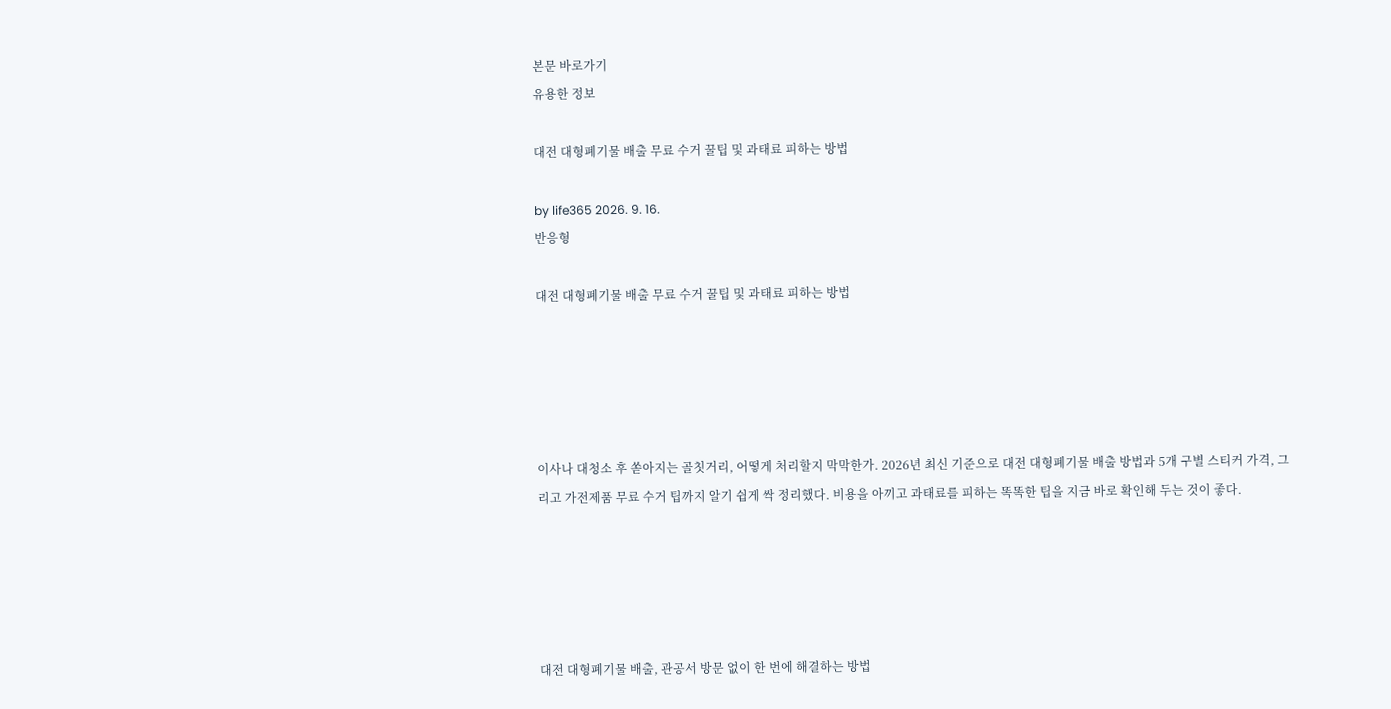본문 바로가기
유용한 정보

대전 대형폐기물 배출 무료 수거 꿀팁 및 과태료 피하는 방법

by life365 2026. 9. 16.
반응형

대전 대형폐기물 배출 무료 수거 꿀팁 및 과태료 피하는 방법





이사나 대청소 후 쏟아지는 골칫거리, 어떻게 처리할지 막막한가. 2026년 최신 기준으로 대전 대형폐기물 배출 방법과 5개 구별 스티커 가격, 그리고 가전제품 무료 수거 팁까지 알기 쉽게 싹 정리했다. 비용을 아끼고 과태료를 피하는 똑똑한 팁을 지금 바로 확인해 두는 것이 좋다.





대전 대형폐기물 배출, 관공서 방문 없이 한 번에 해결하는 방법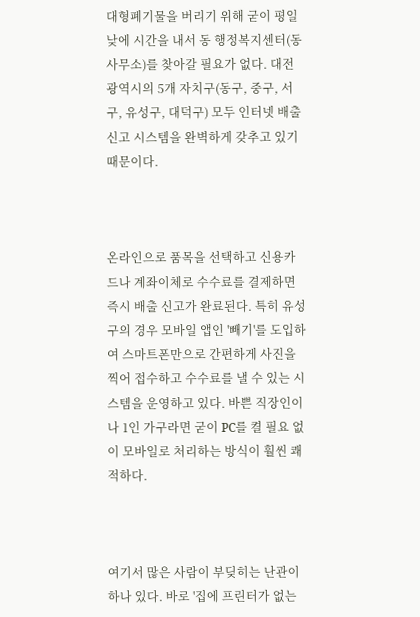대형폐기물을 버리기 위해 굳이 평일 낮에 시간을 내서 동 행정복지센터(동사무소)를 찾아갈 필요가 없다. 대전광역시의 5개 자치구(동구, 중구, 서구, 유성구, 대덕구) 모두 인터넷 배출 신고 시스템을 완벽하게 갖추고 있기 때문이다.



온라인으로 품목을 선택하고 신용카드나 계좌이체로 수수료를 결제하면 즉시 배출 신고가 완료된다. 특히 유성구의 경우 모바일 앱인 '빼기'를 도입하여 스마트폰만으로 간편하게 사진을 찍어 접수하고 수수료를 낼 수 있는 시스템을 운영하고 있다. 바쁜 직장인이나 1인 가구라면 굳이 PC를 켤 필요 없이 모바일로 처리하는 방식이 훨씬 쾌적하다.



여기서 많은 사람이 부딪히는 난관이 하나 있다. 바로 '집에 프린터가 없는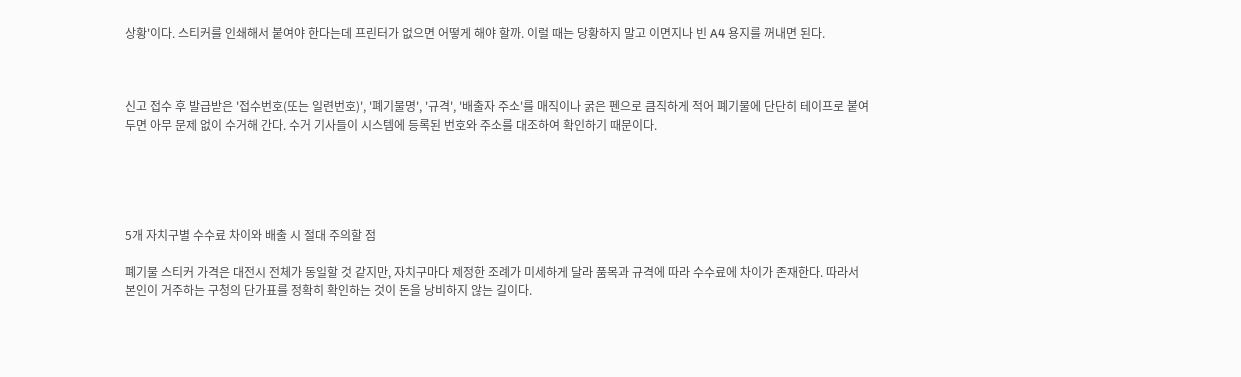상황'이다. 스티커를 인쇄해서 붙여야 한다는데 프린터가 없으면 어떻게 해야 할까. 이럴 때는 당황하지 말고 이면지나 빈 A4 용지를 꺼내면 된다.



신고 접수 후 발급받은 '접수번호(또는 일련번호)', '폐기물명', '규격', '배출자 주소'를 매직이나 굵은 펜으로 큼직하게 적어 폐기물에 단단히 테이프로 붙여두면 아무 문제 없이 수거해 간다. 수거 기사들이 시스템에 등록된 번호와 주소를 대조하여 확인하기 때문이다.





5개 자치구별 수수료 차이와 배출 시 절대 주의할 점

폐기물 스티커 가격은 대전시 전체가 동일할 것 같지만, 자치구마다 제정한 조례가 미세하게 달라 품목과 규격에 따라 수수료에 차이가 존재한다. 따라서 본인이 거주하는 구청의 단가표를 정확히 확인하는 것이 돈을 낭비하지 않는 길이다.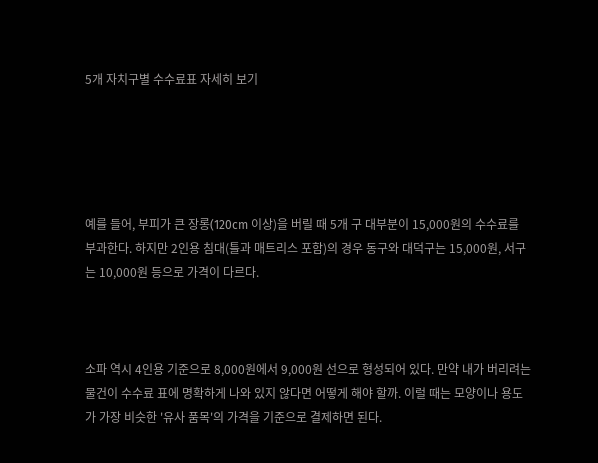5개 자치구별 수수료표 자세히 보기





예를 들어, 부피가 큰 장롱(120cm 이상)을 버릴 때 5개 구 대부분이 15,000원의 수수료를 부과한다. 하지만 2인용 침대(틀과 매트리스 포함)의 경우 동구와 대덕구는 15,000원, 서구는 10,000원 등으로 가격이 다르다.



소파 역시 4인용 기준으로 8,000원에서 9,000원 선으로 형성되어 있다. 만약 내가 버리려는 물건이 수수료 표에 명확하게 나와 있지 않다면 어떻게 해야 할까. 이럴 때는 모양이나 용도가 가장 비슷한 '유사 품목'의 가격을 기준으로 결제하면 된다.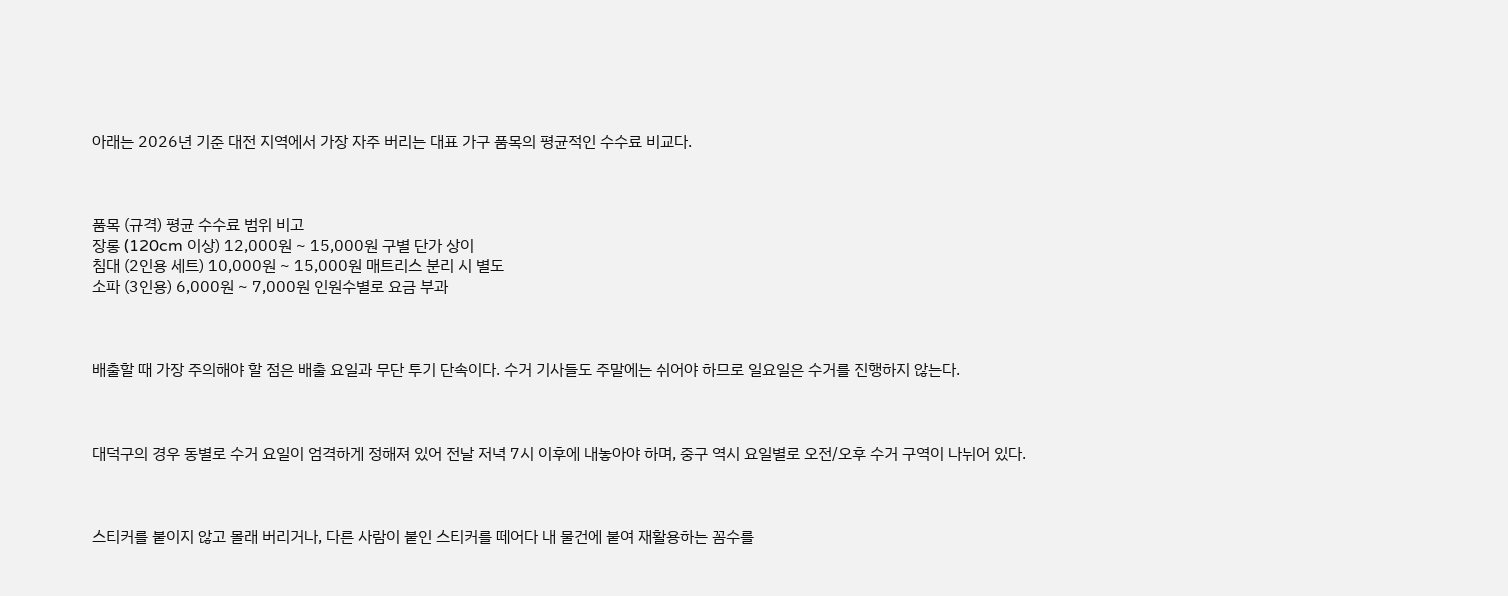아래는 2026년 기준 대전 지역에서 가장 자주 버리는 대표 가구 품목의 평균적인 수수료 비교다.



품목 (규격) 평균 수수료 범위 비고
장롱 (120cm 이상) 12,000원 ~ 15,000원 구별 단가 상이
침대 (2인용 세트) 10,000원 ~ 15,000원 매트리스 분리 시 별도
소파 (3인용) 6,000원 ~ 7,000원 인원수별로 요금 부과



배출할 때 가장 주의해야 할 점은 배출 요일과 무단 투기 단속이다. 수거 기사들도 주말에는 쉬어야 하므로 일요일은 수거를 진행하지 않는다.



대덕구의 경우 동별로 수거 요일이 엄격하게 정해져 있어 전날 저녁 7시 이후에 내놓아야 하며, 중구 역시 요일별로 오전/오후 수거 구역이 나뉘어 있다.



스티커를 붙이지 않고 몰래 버리거나, 다른 사람이 붙인 스티커를 떼어다 내 물건에 붙여 재활용하는 꼼수를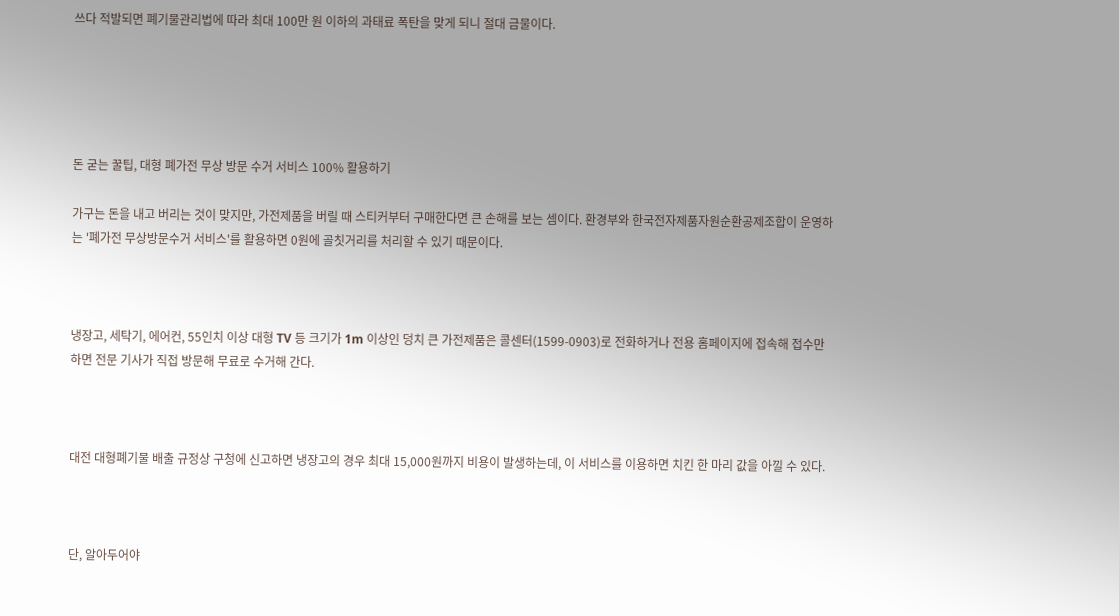쓰다 적발되면 폐기물관리법에 따라 최대 100만 원 이하의 과태료 폭탄을 맞게 되니 절대 금물이다.





돈 굳는 꿀팁, 대형 폐가전 무상 방문 수거 서비스 100% 활용하기

가구는 돈을 내고 버리는 것이 맞지만, 가전제품을 버릴 때 스티커부터 구매한다면 큰 손해를 보는 셈이다. 환경부와 한국전자제품자원순환공제조합이 운영하는 '폐가전 무상방문수거 서비스'를 활용하면 0원에 골칫거리를 처리할 수 있기 때문이다.



냉장고, 세탁기, 에어컨, 55인치 이상 대형 TV 등 크기가 1m 이상인 덩치 큰 가전제품은 콜센터(1599-0903)로 전화하거나 전용 홈페이지에 접속해 접수만 하면 전문 기사가 직접 방문해 무료로 수거해 간다.



대전 대형폐기물 배출 규정상 구청에 신고하면 냉장고의 경우 최대 15,000원까지 비용이 발생하는데, 이 서비스를 이용하면 치킨 한 마리 값을 아낄 수 있다.



단, 알아두어야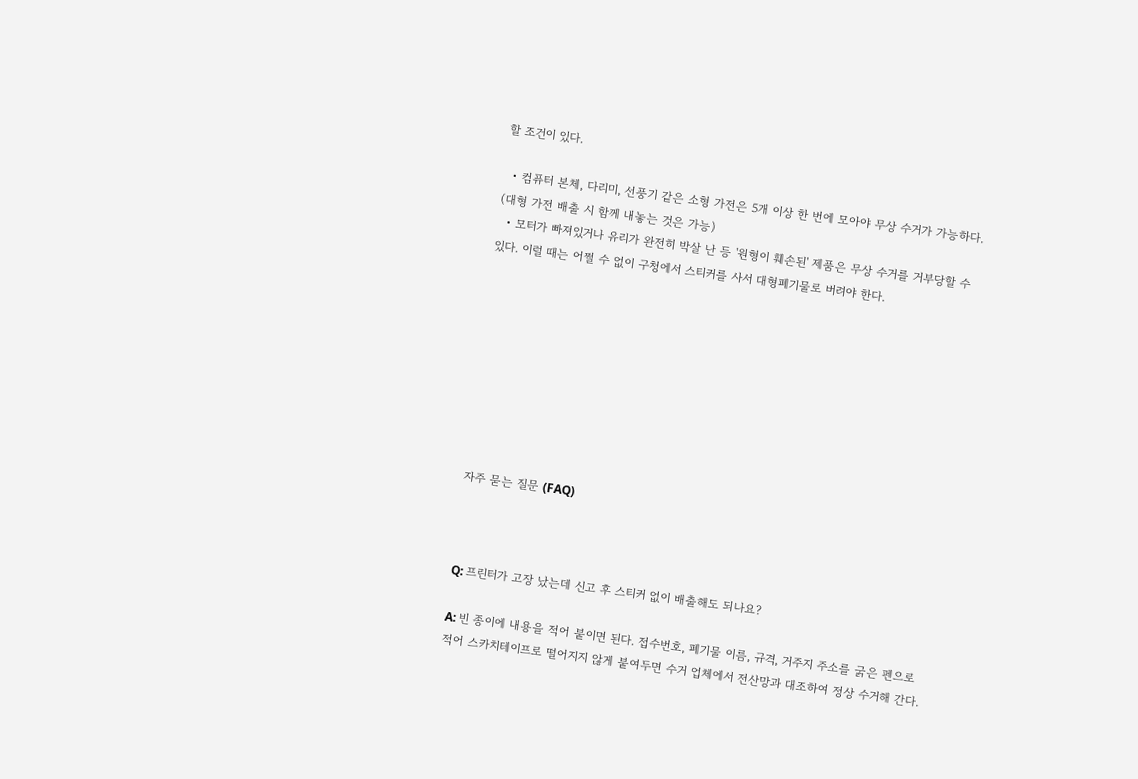할 조건이 있다.

  • 컴퓨터 본체, 다리미, 선풍기 같은 소형 가전은 5개 이상 한 번에 모아야 무상 수거가 가능하다. (대형 가전 배출 시 함께 내놓는 것은 가능)
  • 모터가 빠져있거나 유리가 완전히 박살 난 등 '원형이 훼손된' 제품은 무상 수거를 거부당할 수 있다. 이럴 때는 어쩔 수 없이 구청에서 스티커를 사서 대형폐기물로 버려야 한다.









자주 묻는 질문 (FAQ)



Q: 프린터가 고장 났는데 신고 후 스티커 없이 배출해도 되나요?

A: 빈 종이에 내용을 적어 붙이면 된다. 접수번호, 폐기물 이름, 규격, 거주지 주소를 굵은 펜으로 적어 스카치테이프로 떨어지지 않게 붙여두면 수거 업체에서 전산망과 대조하여 정상 수거해 간다.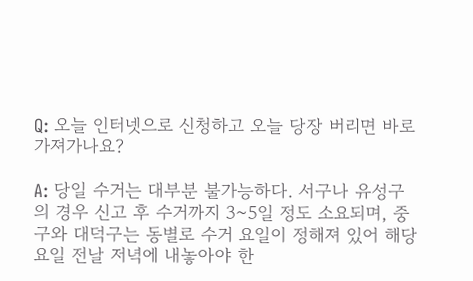Q: 오늘 인터넷으로 신청하고 오늘 당장 버리면 바로 가져가나요?

A: 당일 수거는 대부분 불가능하다. 서구나 유성구의 경우 신고 후 수거까지 3~5일 정도 소요되며, 중구와 대덕구는 동별로 수거 요일이 정해져 있어 해당 요일 전날 저녁에 내놓아야 한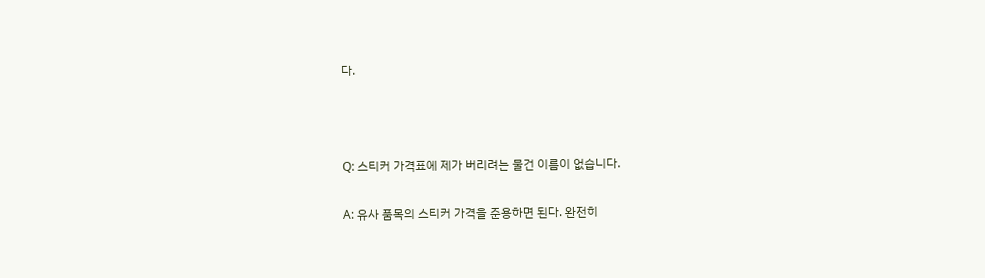다.



Q: 스티커 가격표에 제가 버리려는 물건 이름이 없습니다.

A: 유사 품목의 스티커 가격을 준용하면 된다. 완전히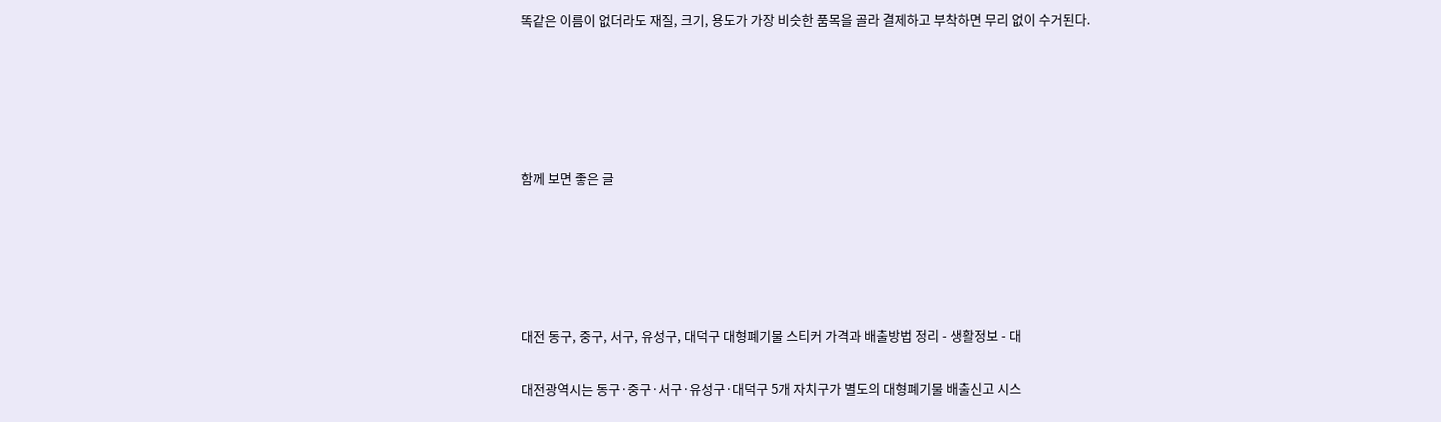똑같은 이름이 없더라도 재질, 크기, 용도가 가장 비슷한 품목을 골라 결제하고 부착하면 무리 없이 수거된다.





함께 보면 좋은 글





대전 동구, 중구, 서구, 유성구, 대덕구 대형폐기물 스티커 가격과 배출방법 정리 - 생활정보 - 대

대전광역시는 동구·중구·서구·유성구·대덕구 5개 자치구가 별도의 대형폐기물 배출신고 시스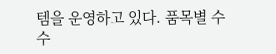템을 운영하고 있다. 품목별 수수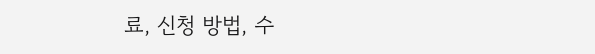료, 신청 방법, 수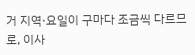거 지역·요일이 구마다 조금씩 다르므로, 이사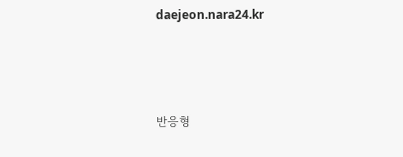daejeon.nara24.kr



반응형